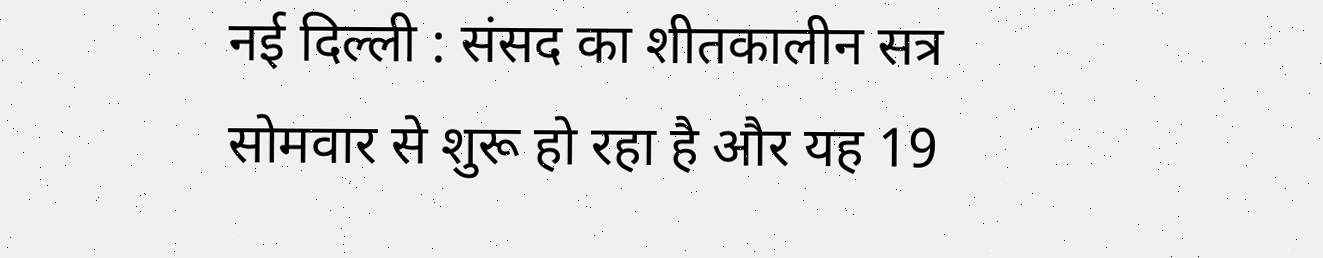नई दिल्ली : संसद का शीतकालीन सत्र सोमवार से शुरू हो रहा है और यह 19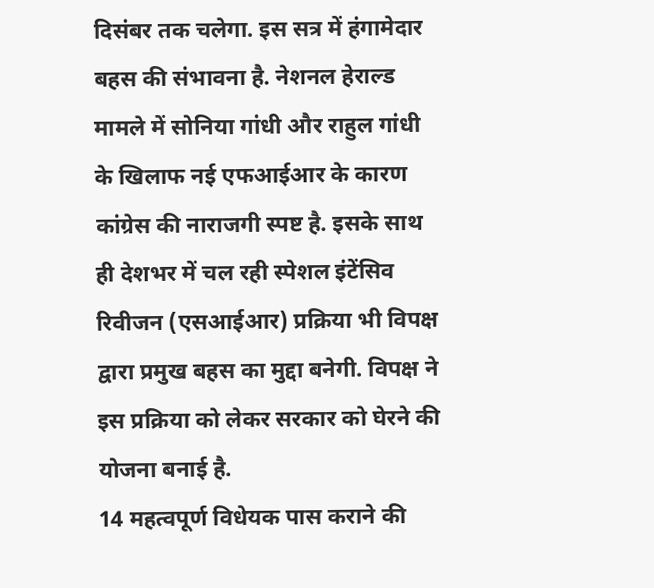दिसंबर तक चलेगा. इस सत्र में हंगामेदार बहस की संभावना है. नेशनल हेराल्ड मामले में सोनिया गांधी और राहुल गांधी के खिलाफ नई एफआईआर के कारण कांग्रेस की नाराजगी स्पष्ट है. इसके साथ ही देशभर में चल रही स्पेशल इंटेंसिव रिवीजन (एसआईआर) प्रक्रिया भी विपक्ष द्वारा प्रमुख बहस का मुद्दा बनेगी. विपक्ष ने इस प्रक्रिया को लेकर सरकार को घेरने की योजना बनाई है.
14 महत्वपूर्ण विधेयक पास कराने की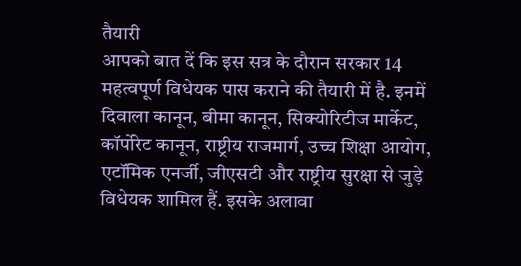तैयारी
आपको बात दें कि इस सत्र के दौरान सरकार 14 महत्वपूर्ण विधेयक पास कराने की तैयारी में है. इनमें दिवाला कानून, बीमा कानून, सिक्योरिटीज मार्केट, कॉर्पोरेट कानून, राष्ट्रीय राजमार्ग, उच्च शिक्षा आयोग, एटॉमिक एनर्जी, जीएसटी और राष्ट्रीय सुरक्षा से जुड़े विधेयक शामिल हैं. इसके अलावा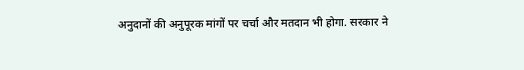अनुदानों की अनुपूरक मांगों पर चर्चा और मतदान भी होगा. सरकार ने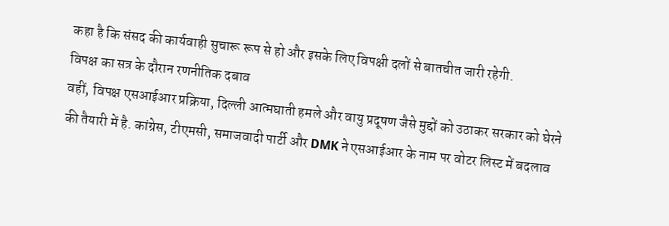कहा है कि संसद की कार्यवाही सुचारू रूप से हो और इसके लिए विपक्षी दलों से बातचीत जारी रहेगी.
विपक्ष का सत्र के दौरान रणनीतिक दबाव
वहीं, विपक्ष एसआईआर प्रक्रिया, दिल्ली आत्मघाती हमले और वायु प्रदूषण जैसे मुद्दों को उठाकर सरकार को घेरने की तैयारी में है. कांग्रेस, टीएमसी, समाजवादी पार्टी और DMK ने एसआईआर के नाम पर वोटर लिस्ट में बदलाव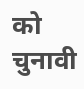को चुनावी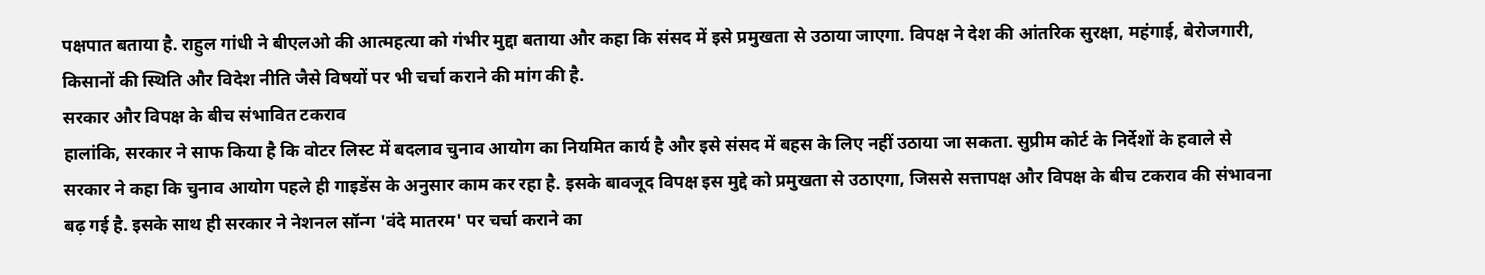पक्षपात बताया है. राहुल गांधी ने बीएलओ की आत्महत्या को गंभीर मुद्दा बताया और कहा कि संसद में इसे प्रमुखता से उठाया जाएगा. विपक्ष ने देश की आंतरिक सुरक्षा, महंगाई, बेरोजगारी, किसानों की स्थिति और विदेश नीति जैसे विषयों पर भी चर्चा कराने की मांग की है.
सरकार और विपक्ष के बीच संभावित टकराव
हालांकि, सरकार ने साफ किया है कि वोटर लिस्ट में बदलाव चुनाव आयोग का नियमित कार्य है और इसे संसद में बहस के लिए नहीं उठाया जा सकता. सुप्रीम कोर्ट के निर्देशों के हवाले से सरकार ने कहा कि चुनाव आयोग पहले ही गाइडेंस के अनुसार काम कर रहा है. इसके बावजूद विपक्ष इस मुद्दे को प्रमुखता से उठाएगा, जिससे सत्तापक्ष और विपक्ष के बीच टकराव की संभावना बढ़ गई है. इसके साथ ही सरकार ने नेशनल सॉन्ग 'वंदे मातरम' पर चर्चा कराने का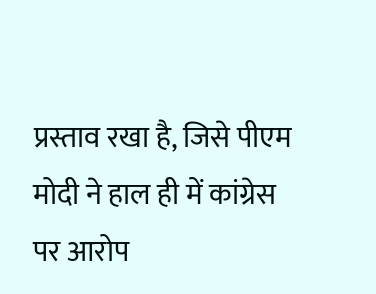प्रस्ताव रखा है, जिसे पीएम मोदी ने हाल ही में कांग्रेस पर आरोप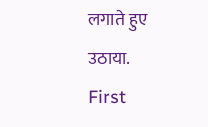लगाते हुए उठाया.
First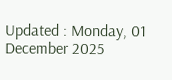Updated : Monday, 01 December 2025